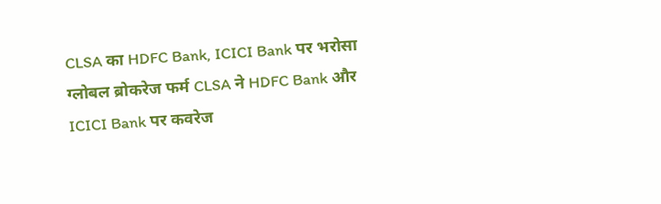CLSA का HDFC Bank, ICICI Bank पर भरोसा
ग्लोबल ब्रोकरेज फर्म CLSA ने HDFC Bank और ICICI Bank पर कवरेज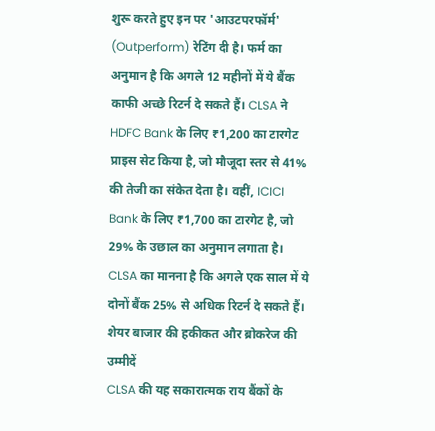शुरू करते हुए इन पर 'आउटपरफॉर्म' (Outperform) रेटिंग दी है। फर्म का अनुमान है कि अगले 12 महीनों में ये बैंक काफी अच्छे रिटर्न दे सकते हैं। CLSA ने HDFC Bank के लिए ₹1,200 का टारगेट प्राइस सेट किया है, जो मौजूदा स्तर से 41% की तेजी का संकेत देता है। वहीं, ICICI Bank के लिए ₹1,700 का टारगेट है, जो 29% के उछाल का अनुमान लगाता है। CLSA का मानना है कि अगले एक साल में ये दोनों बैंक 25% से अधिक रिटर्न दे सकते हैं।
शेयर बाजार की हकीकत और ब्रोकरेज की उम्मीदें
CLSA की यह सकारात्मक राय बैंकों के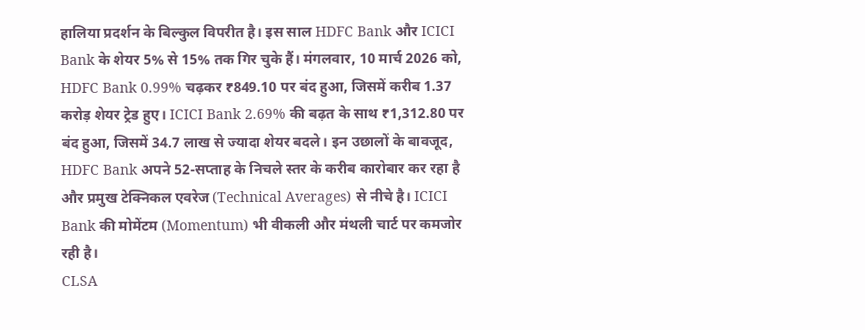हालिया प्रदर्शन के बिल्कुल विपरीत है। इस साल HDFC Bank और ICICI Bank के शेयर 5% से 15% तक गिर चुके हैं। मंगलवार, 10 मार्च 2026 को, HDFC Bank 0.99% चढ़कर ₹849.10 पर बंद हुआ, जिसमें करीब 1.37 करोड़ शेयर ट्रेड हुए। ICICI Bank 2.69% की बढ़त के साथ ₹1,312.80 पर बंद हुआ, जिसमें 34.7 लाख से ज्यादा शेयर बदले। इन उछालों के बावजूद, HDFC Bank अपने 52-सप्ताह के निचले स्तर के करीब कारोबार कर रहा है और प्रमुख टेक्निकल एवरेज (Technical Averages) से नीचे है। ICICI Bank की मोमेंटम (Momentum) भी वीकली और मंथली चार्ट पर कमजोर रही है।
CLSA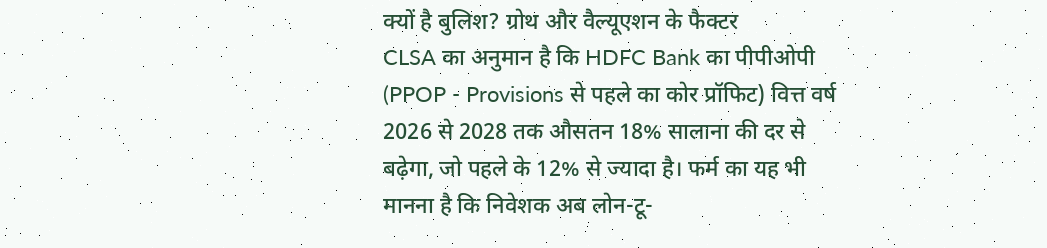क्यों है बुलिश? ग्रोथ और वैल्यूएशन के फैक्टर
CLSA का अनुमान है कि HDFC Bank का पीपीओपी (PPOP - Provisions से पहले का कोर प्रॉफिट) वित्त वर्ष 2026 से 2028 तक औसतन 18% सालाना की दर से बढ़ेगा, जो पहले के 12% से ज्यादा है। फर्म का यह भी मानना है कि निवेशक अब लोन-टू-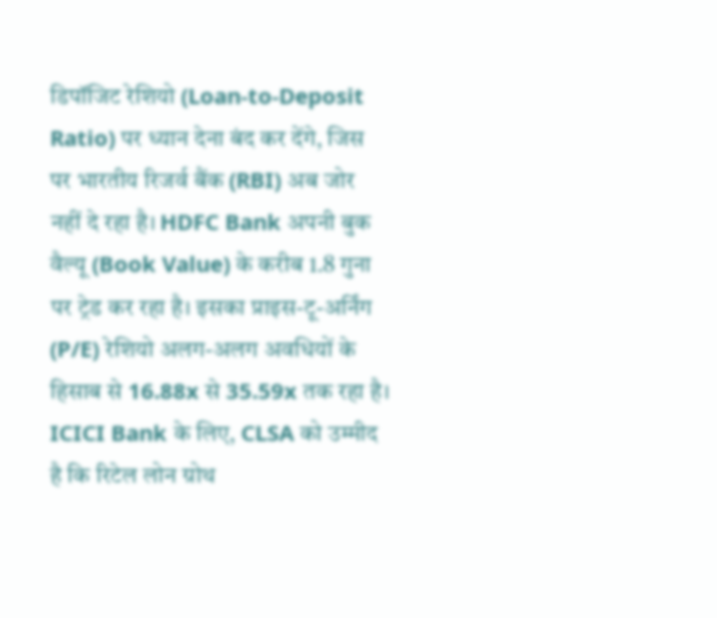डिपॉजिट रेशियो (Loan-to-Deposit Ratio) पर ध्यान देना बंद कर देंगे, जिस पर भारतीय रिजर्व बैंक (RBI) अब जोर नहीं दे रहा है। HDFC Bank अपनी बुक वैल्यू (Book Value) के करीब 1.8 गुना पर ट्रेड कर रहा है। इसका प्राइस-टू-अर्निंग (P/E) रेशियो अलग-अलग अवधियों के हिसाब से 16.88x से 35.59x तक रहा है।
ICICI Bank के लिए, CLSA को उम्मीद है कि रिटेल लोन ग्रोथ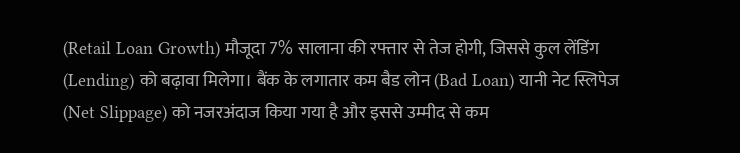(Retail Loan Growth) मौजूदा 7% सालाना की रफ्तार से तेज होगी, जिससे कुल लेंडिंग (Lending) को बढ़ावा मिलेगा। बैंक के लगातार कम बैड लोन (Bad Loan) यानी नेट स्लिपेज (Net Slippage) को नजरअंदाज किया गया है और इससे उम्मीद से कम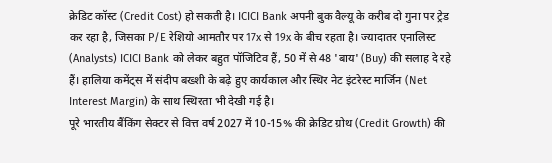क्रेडिट कॉस्ट (Credit Cost) हो सकती है। ICICI Bank अपनी बुक वैल्यू के करीब दो गुना पर ट्रेड कर रहा है, जिसका P/E रेशियो आमतौर पर 17x से 19x के बीच रहता है। ज्यादातर एनालिस्ट (Analysts) ICICI Bank को लेकर बहुत पॉजिटिव हैं, 50 में से 48 'बाय' (Buy) की सलाह दे रहे हैं। हालिया कमेंट्स में संदीप बख्शी के बढ़े हुए कार्यकाल और स्थिर नेट इंटरेस्ट मार्जिन (Net Interest Margin) के साथ स्थिरता भी देखी गई है।
पूरे भारतीय बैंकिंग सेक्टर से वित्त वर्ष 2027 में 10-15% की क्रेडिट ग्रोथ (Credit Growth) की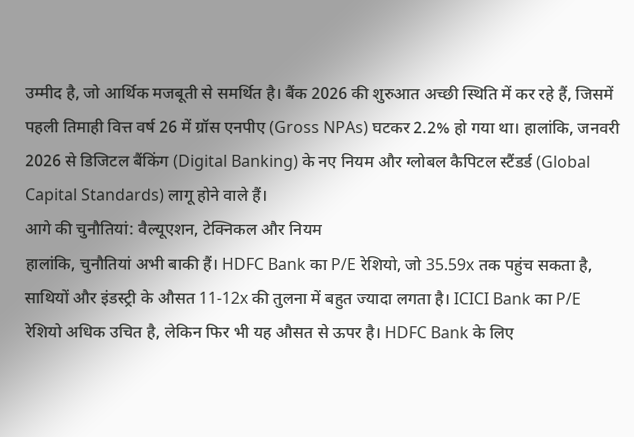उम्मीद है, जो आर्थिक मजबूती से समर्थित है। बैंक 2026 की शुरुआत अच्छी स्थिति में कर रहे हैं, जिसमें पहली तिमाही वित्त वर्ष 26 में ग्रॉस एनपीए (Gross NPAs) घटकर 2.2% हो गया था। हालांकि, जनवरी 2026 से डिजिटल बैंकिंग (Digital Banking) के नए नियम और ग्लोबल कैपिटल स्टैंडर्ड (Global Capital Standards) लागू होने वाले हैं।
आगे की चुनौतियां: वैल्यूएशन, टेक्निकल और नियम
हालांकि, चुनौतियां अभी बाकी हैं। HDFC Bank का P/E रेशियो, जो 35.59x तक पहुंच सकता है, साथियों और इंडस्ट्री के औसत 11-12x की तुलना में बहुत ज्यादा लगता है। ICICI Bank का P/E रेशियो अधिक उचित है, लेकिन फिर भी यह औसत से ऊपर है। HDFC Bank के लिए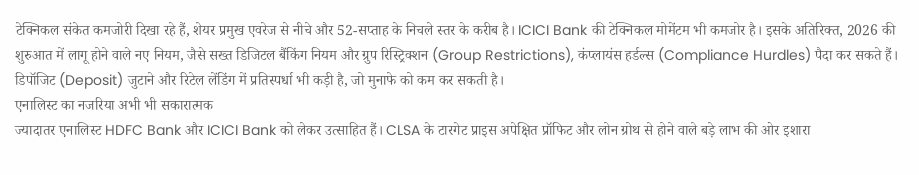टेक्निकल संकेत कमजोरी दिखा रहे हैं, शेयर प्रमुख एवरेज से नीचे और 52-सप्ताह के निचले स्तर के करीब है। ICICI Bank की टेक्निकल मोमेंटम भी कमजोर है। इसके अतिरिक्त, 2026 की शुरुआत में लागू होने वाले नए नियम, जैसे सख्त डिजिटल बैंकिंग नियम और ग्रुप रिस्ट्रिक्शन (Group Restrictions), कंप्लायंस हर्डल्स (Compliance Hurdles) पैदा कर सकते हैं। डिपॉजिट (Deposit) जुटाने और रिटेल लेंडिंग में प्रतिस्पर्धा भी कड़ी है, जो मुनाफे को कम कर सकती है।
एनालिस्ट का नजरिया अभी भी सकारात्मक
ज्यादातर एनालिस्ट HDFC Bank और ICICI Bank को लेकर उत्साहित हैं। CLSA के टारगेट प्राइस अपेक्षित प्रॉफिट और लोन ग्रोथ से होने वाले बड़े लाभ की ओर इशारा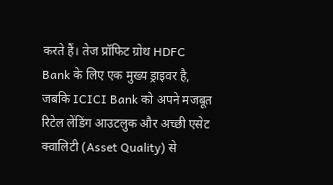करते हैं। तेज प्रॉफिट ग्रोथ HDFC Bank के लिए एक मुख्य ड्राइवर है, जबकि ICICI Bank को अपने मजबूत रिटेल लेंडिंग आउटलुक और अच्छी एसेट क्वालिटी (Asset Quality) से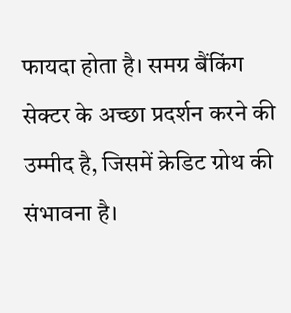फायदा होता है। समग्र बैंकिंग सेक्टर के अच्छा प्रदर्शन करने की उम्मीद है, जिसमें क्रेडिट ग्रोथ की संभावना है।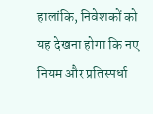हालांकि, निवेशकों को यह देखना होगा कि नए नियम और प्रतिस्पर्धा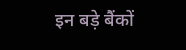इन बड़े बैंकों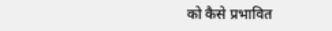को कैसे प्रभावित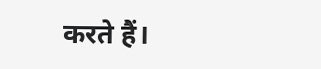करते हैं।